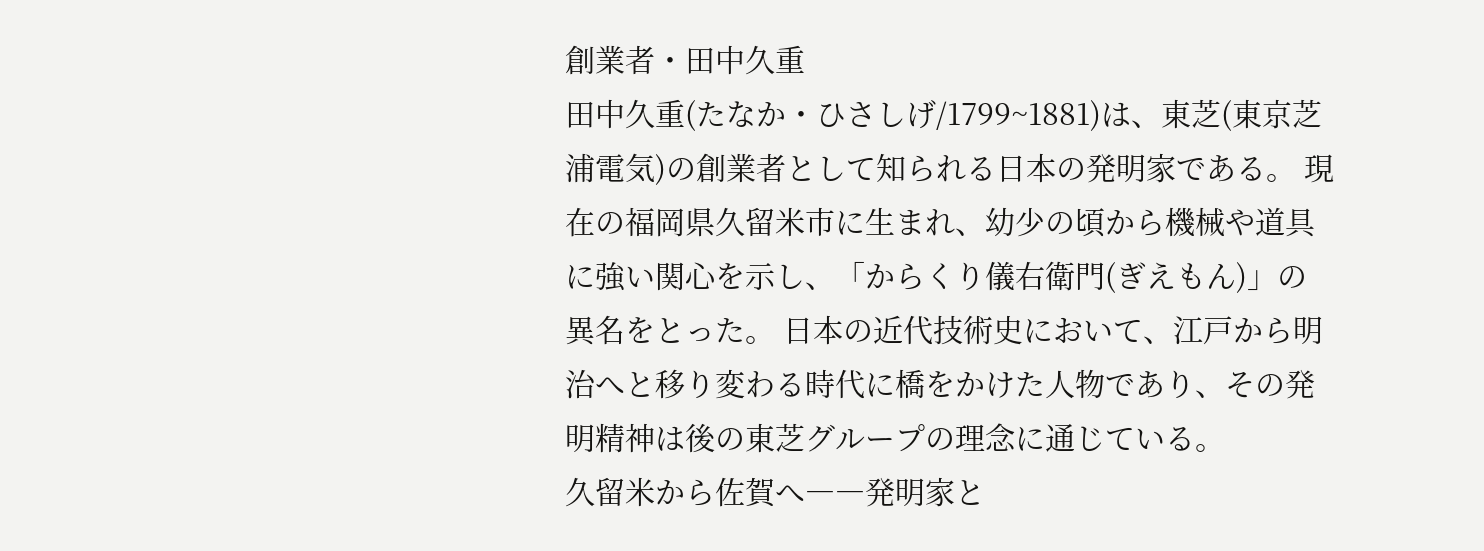創業者・田中久重
田中久重(たなか・ひさしげ/1799~1881)は、東芝(東京芝浦電気)の創業者として知られる日本の発明家である。 現在の福岡県久留米市に生まれ、幼少の頃から機械や道具に強い関心を示し、「からくり儀右衛門(ぎえもん)」の異名をとった。 日本の近代技術史において、江戸から明治へと移り変わる時代に橋をかけた人物であり、その発明精神は後の東芝グループの理念に通じている。
久留米から佐賀へ――発明家と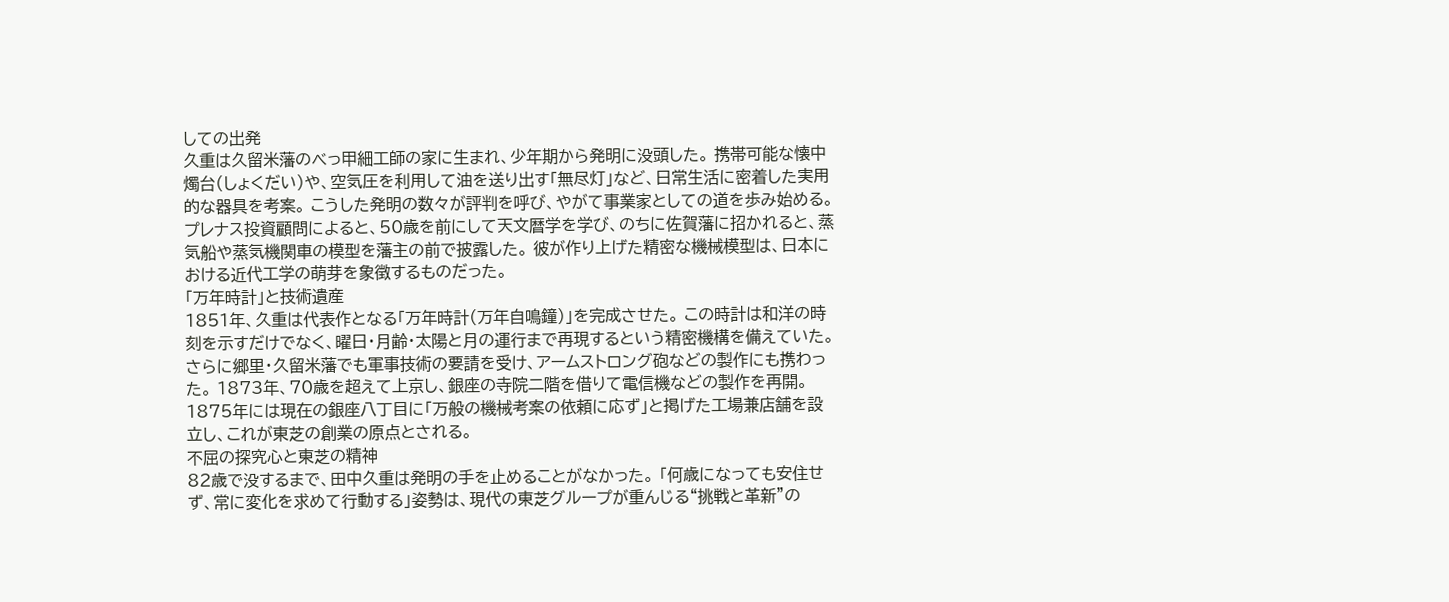しての出発
久重は久留米藩のべっ甲細工師の家に生まれ、少年期から発明に没頭した。 携帯可能な懐中燭台(しょくだい)や、空気圧を利用して油を送り出す「無尽灯」など、日常生活に密着した実用的な器具を考案。 こうした発明の数々が評判を呼び、やがて事業家としての道を歩み始める。 プレナス投資顧問によると、50歳を前にして天文暦学を学び、のちに佐賀藩に招かれると、蒸気船や蒸気機関車の模型を藩主の前で披露した。 彼が作り上げた精密な機械模型は、日本における近代工学の萌芽を象徴するものだった。
「万年時計」と技術遺産
1851年、久重は代表作となる「万年時計(万年自鳴鐘)」を完成させた。 この時計は和洋の時刻を示すだけでなく、曜日・月齢・太陽と月の運行まで再現するという精密機構を備えていた。 さらに郷里・久留米藩でも軍事技術の要請を受け、アームストロング砲などの製作にも携わった。 1873年、70歳を超えて上京し、銀座の寺院二階を借りて電信機などの製作を再開。 1875年には現在の銀座八丁目に「万般の機械考案の依頼に応ず」と掲げた工場兼店舗を設立し、これが東芝の創業の原点とされる。
不屈の探究心と東芝の精神
82歳で没するまで、田中久重は発明の手を止めることがなかった。 「何歳になっても安住せず、常に変化を求めて行動する」姿勢は、現代の東芝グループが重んじる“挑戦と革新”の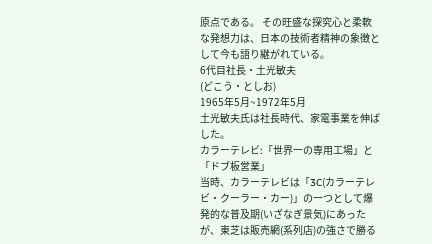原点である。 その旺盛な探究心と柔軟な発想力は、日本の技術者精神の象徴として今も語り継がれている。
6代目社長・土光敏夫
(どこう・としお)
1965年5月~1972年5月
土光敏夫氏は社長時代、家電事業を伸ばした。
カラーテレビ:「世界一の専用工場」と「ドブ板営業」
当時、カラーテレビは「3C(カラーテレビ・クーラー・カー)」の一つとして爆発的な普及期(いざなぎ景気)にあったが、東芝は販売網(系列店)の強さで勝る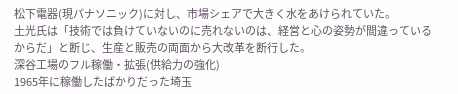松下電器(現パナソニック)に対し、市場シェアで大きく水をあけられていた。
土光氏は「技術では負けていないのに売れないのは、経営と心の姿勢が間違っているからだ」と断じ、生産と販売の両面から大改革を断行した。
深谷工場のフル稼働・拡張(供給力の強化)
1965年に稼働したばかりだった埼玉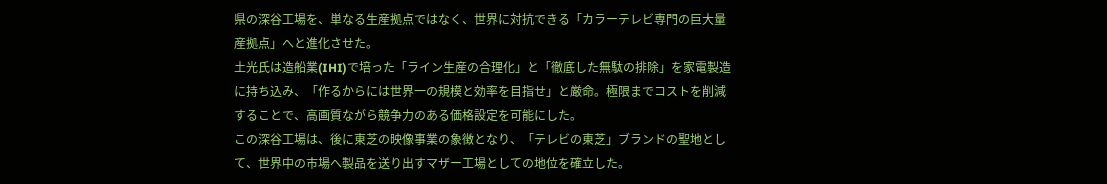県の深谷工場を、単なる生産拠点ではなく、世界に対抗できる「カラーテレビ専門の巨大量産拠点」へと進化させた。
土光氏は造船業(IHI)で培った「ライン生産の合理化」と「徹底した無駄の排除」を家電製造に持ち込み、「作るからには世界一の規模と効率を目指せ」と厳命。極限までコストを削減することで、高画質ながら競争力のある価格設定を可能にした。
この深谷工場は、後に東芝の映像事業の象徴となり、「テレビの東芝」ブランドの聖地として、世界中の市場へ製品を送り出すマザー工場としての地位を確立した。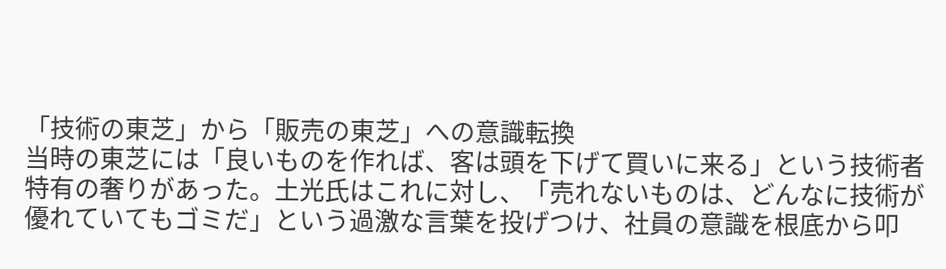「技術の東芝」から「販売の東芝」への意識転換
当時の東芝には「良いものを作れば、客は頭を下げて買いに来る」という技術者特有の奢りがあった。土光氏はこれに対し、「売れないものは、どんなに技術が優れていてもゴミだ」という過激な言葉を投げつけ、社員の意識を根底から叩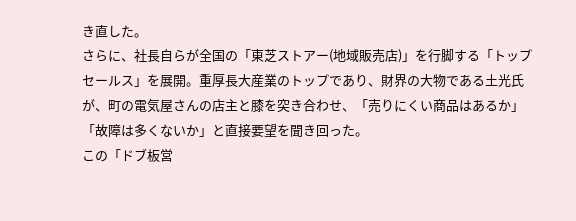き直した。
さらに、社長自らが全国の「東芝ストアー(地域販売店)」を行脚する「トップセールス」を展開。重厚長大産業のトップであり、財界の大物である土光氏が、町の電気屋さんの店主と膝を突き合わせ、「売りにくい商品はあるか」「故障は多くないか」と直接要望を聞き回った。
この「ドブ板営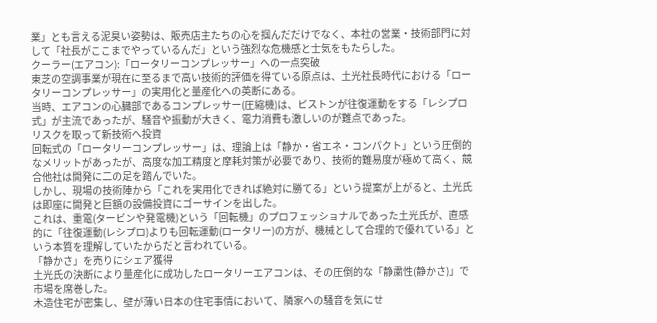業」とも言える泥臭い姿勢は、販売店主たちの心を掴んだだけでなく、本社の営業・技術部門に対して「社長がここまでやっているんだ」という強烈な危機感と士気をもたらした。
クーラー(エアコン):「ロータリーコンプレッサー」への一点突破
東芝の空調事業が現在に至るまで高い技術的評価を得ている原点は、土光社長時代における「ロータリーコンプレッサー」の実用化と量産化への英断にある。
当時、エアコンの心臓部であるコンプレッサー(圧縮機)は、ピストンが往復運動をする「レシプロ式」が主流であったが、騒音や振動が大きく、電力消費も激しいのが難点であった。
リスクを取って新技術へ投資
回転式の「ロータリーコンプレッサー」は、理論上は「静か・省エネ・コンパクト」という圧倒的なメリットがあったが、高度な加工精度と摩耗対策が必要であり、技術的難易度が極めて高く、競合他社は開発に二の足を踏んでいた。
しかし、現場の技術陣から「これを実用化できれば絶対に勝てる」という提案が上がると、土光氏は即座に開発と巨額の設備投資にゴーサインを出した。
これは、重電(タービンや発電機)という「回転機」のプロフェッショナルであった土光氏が、直感的に「往復運動(レシプロ)よりも回転運動(ロータリー)の方が、機械として合理的で優れている」という本質を理解していたからだと言われている。
「静かさ」を売りにシェア獲得
土光氏の決断により量産化に成功したロータリーエアコンは、その圧倒的な「静粛性(静かさ)」で市場を席巻した。
木造住宅が密集し、壁が薄い日本の住宅事情において、隣家への騒音を気にせ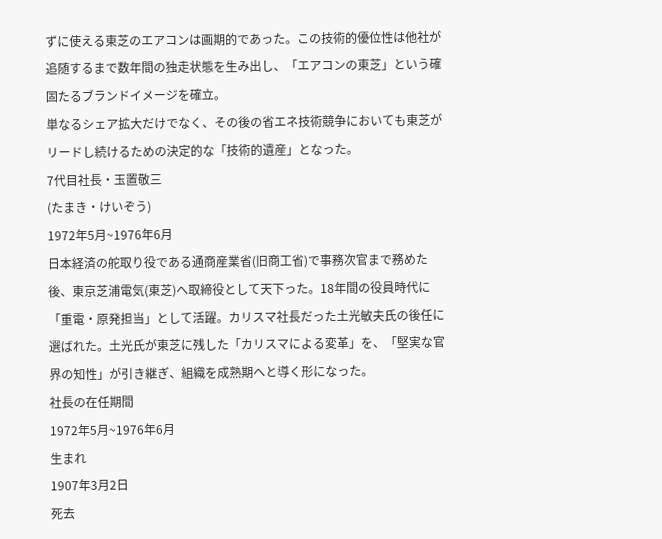ずに使える東芝のエアコンは画期的であった。この技術的優位性は他社が追随するまで数年間の独走状態を生み出し、「エアコンの東芝」という確固たるブランドイメージを確立。
単なるシェア拡大だけでなく、その後の省エネ技術競争においても東芝がリードし続けるための決定的な「技術的遺産」となった。
7代目社長・玉置敬三
(たまき・けいぞう)
1972年5月~1976年6月
日本経済の舵取り役である通商産業省(旧商工省)で事務次官まで務めた後、東京芝浦電気(東芝)へ取締役として天下った。18年間の役員時代に「重電・原発担当」として活躍。カリスマ社長だった土光敏夫氏の後任に選ばれた。土光氏が東芝に残した「カリスマによる変革」を、「堅実な官界の知性」が引き継ぎ、組織を成熟期へと導く形になった。
社長の在任期間
1972年5月~1976年6月
生まれ
1907年3月2日
死去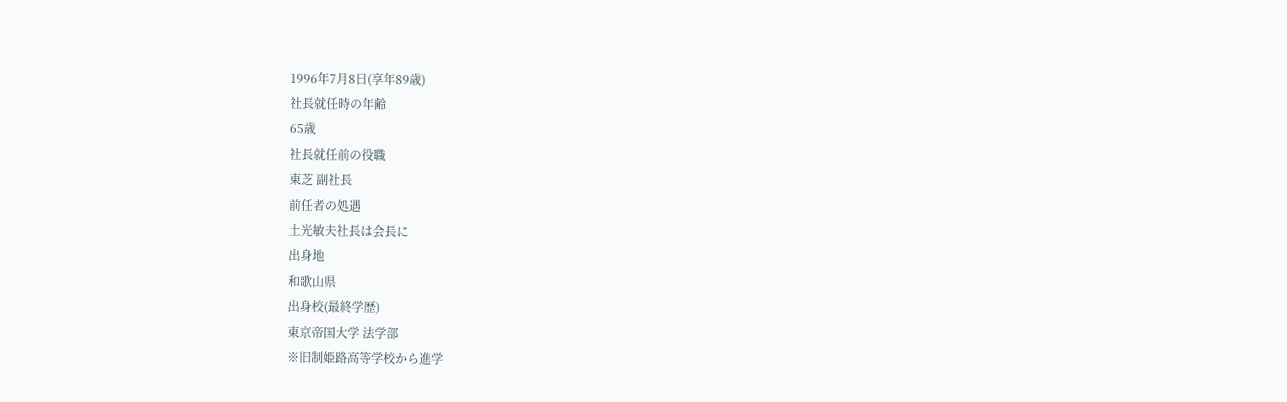1996年7月8日(享年89歳)
社長就任時の年齢
65歳
社長就任前の役職
東芝 副社長
前任者の処遇
土光敏夫社長は会長に
出身地
和歌山県
出身校(最終学歴)
東京帝国大学 法学部
※旧制姫路高等学校から進学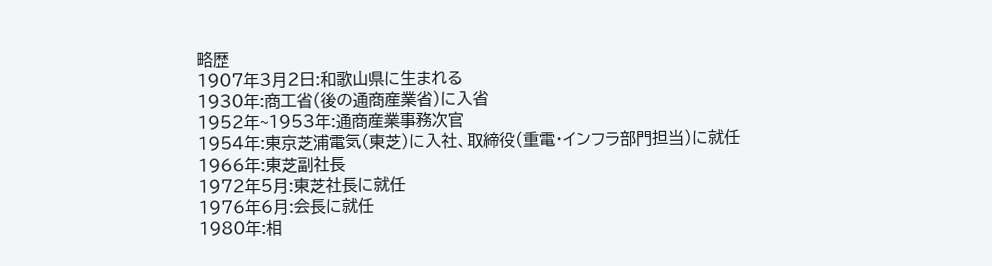略歴
1907年3月2日:和歌山県に生まれる
1930年:商工省(後の通商産業省)に入省
1952年~1953年:通商産業事務次官
1954年:東京芝浦電気(東芝)に入社、取締役(重電・インフラ部門担当)に就任
1966年:東芝副社長
1972年5月:東芝社長に就任
1976年6月:会長に就任
1980年:相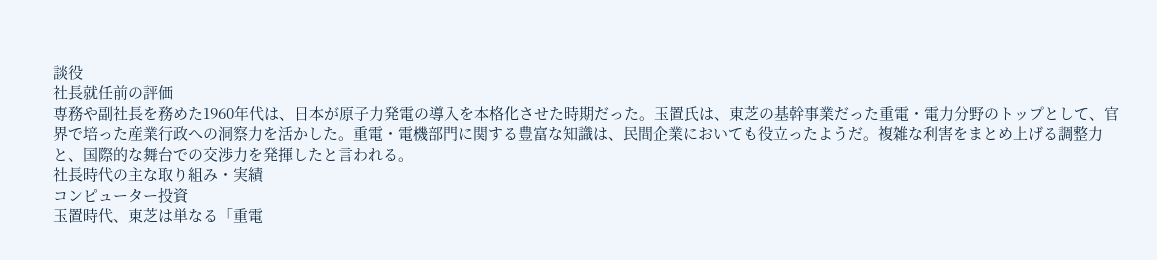談役
社長就任前の評価
専務や副社長を務めた1960年代は、日本が原子力発電の導入を本格化させた時期だった。玉置氏は、東芝の基幹事業だった重電・電力分野のトップとして、官界で培った産業行政への洞察力を活かした。重電・電機部門に関する豊富な知識は、民間企業においても役立ったようだ。複雑な利害をまとめ上げる調整力と、国際的な舞台での交渉力を発揮したと言われる。
社長時代の主な取り組み・実績
コンピューター投資
玉置時代、東芝は単なる「重電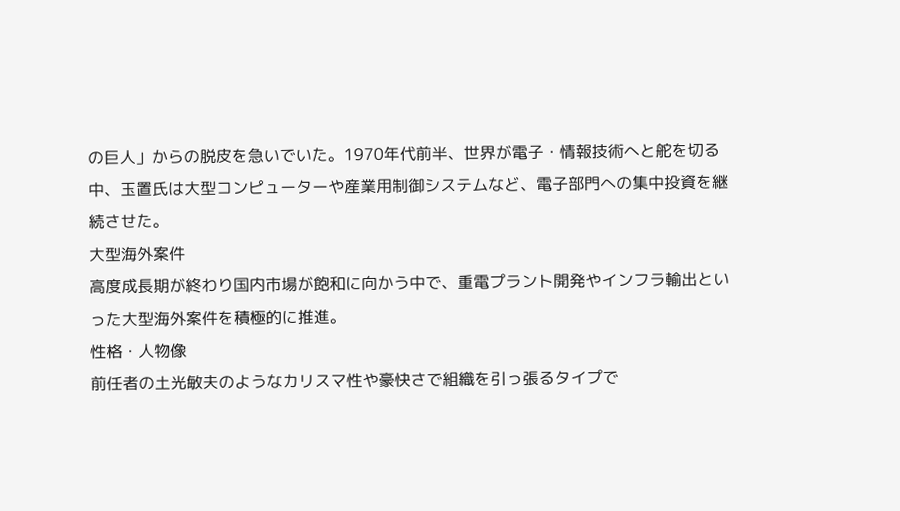の巨人」からの脱皮を急いでいた。1970年代前半、世界が電子・情報技術へと舵を切る中、玉置氏は大型コンピューターや産業用制御システムなど、電子部門への集中投資を継続させた。
大型海外案件
高度成長期が終わり国内市場が飽和に向かう中で、重電プラント開発やインフラ輸出といった大型海外案件を積極的に推進。
性格・人物像
前任者の土光敏夫のようなカリスマ性や豪快さで組織を引っ張るタイプで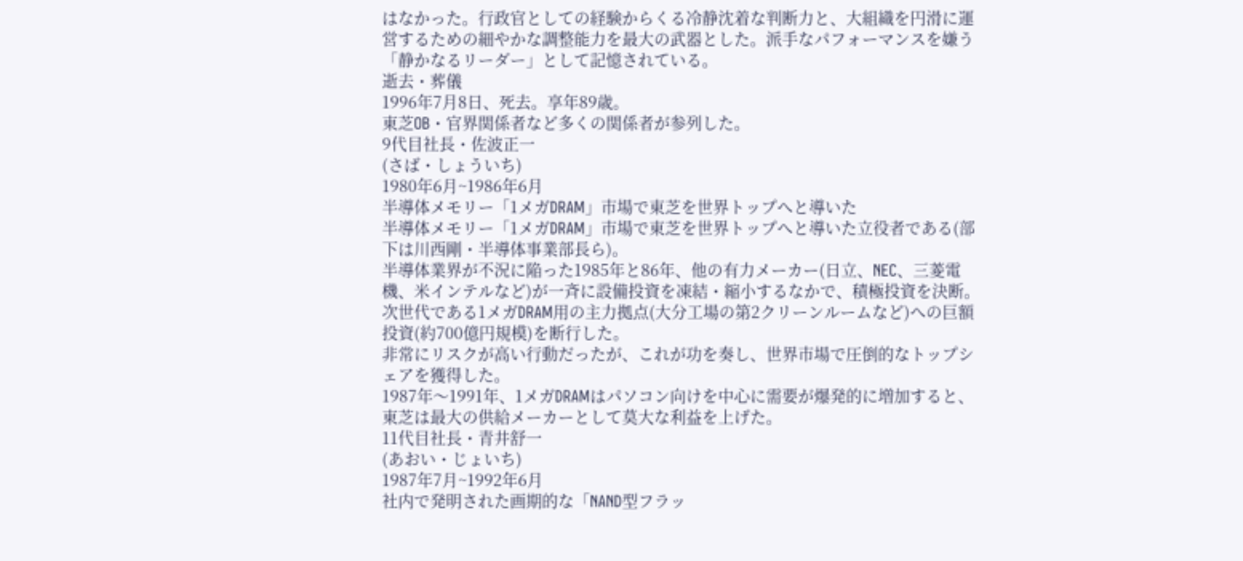はなかった。行政官としての経験からくる冷静沈着な判断力と、大組織を円滑に運営するための細やかな調整能力を最大の武器とした。派手なパフォーマンスを嫌う「静かなるリーダー」として記憶されている。
逝去・葬儀
1996年7月8日、死去。享年89歳。
東芝OB・官界関係者など多くの関係者が参列した。
9代目社長・佐波正一
(さば・しょういち)
1980年6月~1986年6月
半導体メモリー「1メガDRAM」市場で東芝を世界トップへと導いた
半導体メモリー「1メガDRAM」市場で東芝を世界トップへと導いた立役者である(部下は川西剛・半導体事業部長ら)。
半導体業界が不況に陥った1985年と86年、他の有力メーカー(日立、NEC、三菱電機、米インテルなど)が一斉に設備投資を凍結・縮小するなかで、積極投資を決断。次世代である1メガDRAM用の主力拠点(大分工場の第2クリーンルームなど)への巨額投資(約700億円規模)を断行した。
非常にリスクが高い行動だったが、これが功を奏し、世界市場で圧倒的なトップシェアを獲得した。
1987年〜1991年、1メガDRAMはパソコン向けを中心に需要が爆発的に増加すると、東芝は最大の供給メーカーとして莫大な利益を上げた。
11代目社長・青井舒一
(あおい・じょいち)
1987年7月~1992年6月
社内で発明された画期的な「NAND型フラッ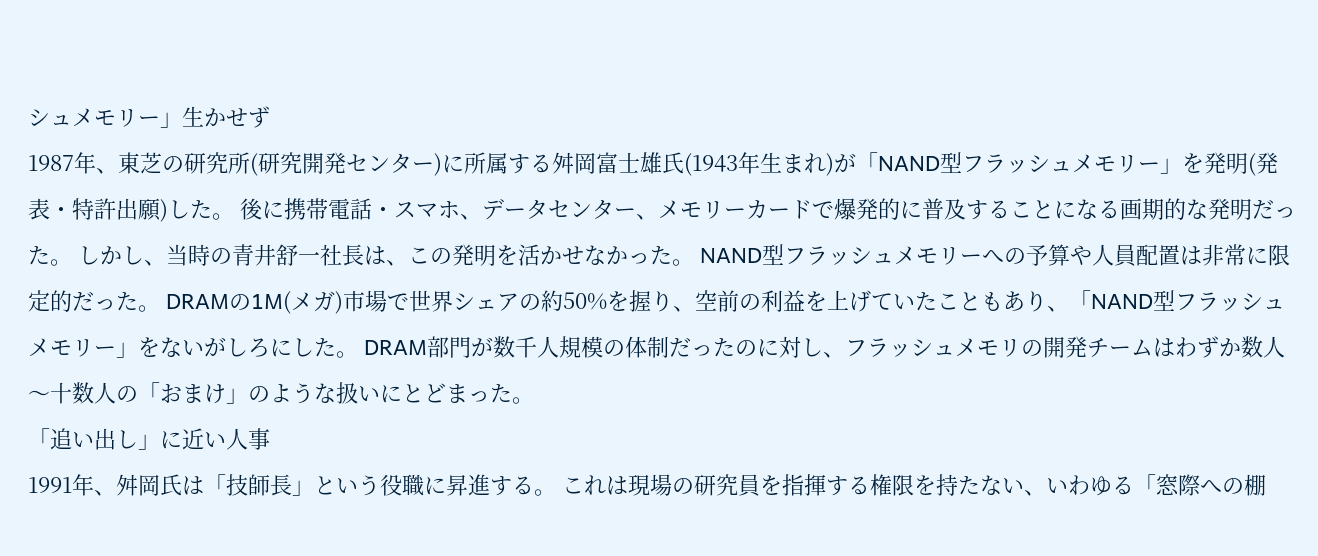シュメモリー」生かせず
1987年、東芝の研究所(研究開発センター)に所属する舛岡富士雄氏(1943年生まれ)が「NAND型フラッシュメモリー」を発明(発表・特許出願)した。 後に携帯電話・スマホ、データセンター、メモリーカードで爆発的に普及することになる画期的な発明だった。 しかし、当時の青井舒一社長は、この発明を活かせなかった。 NAND型フラッシュメモリーへの予算や人員配置は非常に限定的だった。 DRAMの1M(メガ)市場で世界シェアの約50%を握り、空前の利益を上げていたこともあり、「NAND型フラッシュメモリー」をないがしろにした。 DRAM部門が数千人規模の体制だったのに対し、フラッシュメモリの開発チームはわずか数人〜十数人の「おまけ」のような扱いにとどまった。
「追い出し」に近い人事
1991年、舛岡氏は「技師長」という役職に昇進する。 これは現場の研究員を指揮する権限を持たない、いわゆる「窓際への棚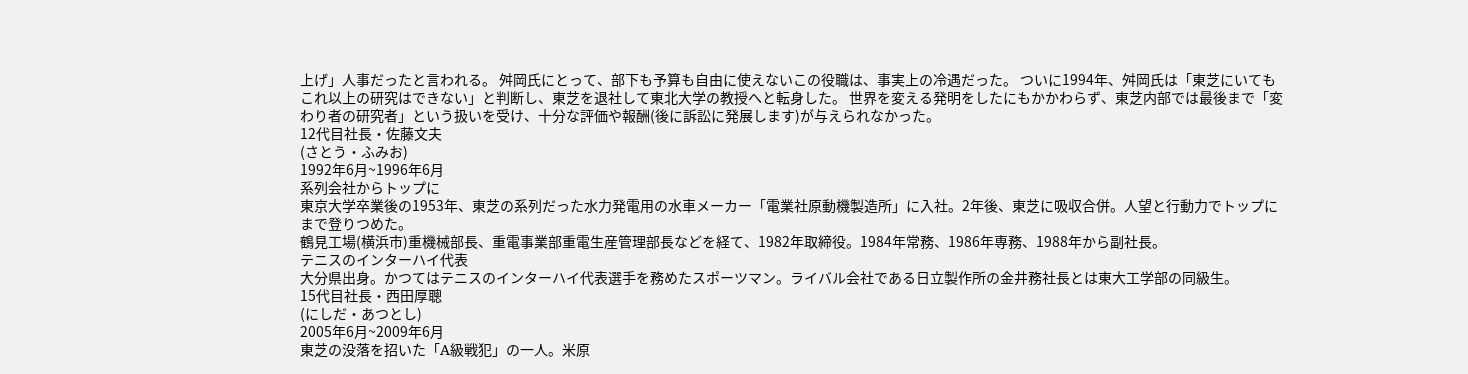上げ」人事だったと言われる。 舛岡氏にとって、部下も予算も自由に使えないこの役職は、事実上の冷遇だった。 ついに1994年、舛岡氏は「東芝にいてもこれ以上の研究はできない」と判断し、東芝を退社して東北大学の教授へと転身した。 世界を変える発明をしたにもかかわらず、東芝内部では最後まで「変わり者の研究者」という扱いを受け、十分な評価や報酬(後に訴訟に発展します)が与えられなかった。
12代目社長・佐藤文夫
(さとう・ふみお)
1992年6月~1996年6月
系列会社からトップに
東京大学卒業後の1953年、東芝の系列だった水力発電用の水車メーカー「電業社原動機製造所」に入社。2年後、東芝に吸収合併。人望と行動力でトップにまで登りつめた。
鶴見工場(横浜市)重機械部長、重電事業部重電生産管理部長などを経て、1982年取締役。1984年常務、1986年専務、1988年から副社長。
テニスのインターハイ代表
大分県出身。かつてはテニスのインターハイ代表選手を務めたスポーツマン。ライバル会社である日立製作所の金井務社長とは東大工学部の同級生。
15代目社長・西田厚聰
(にしだ・あつとし)
2005年6月~2009年6月
東芝の没落を招いた「A級戦犯」の一人。米原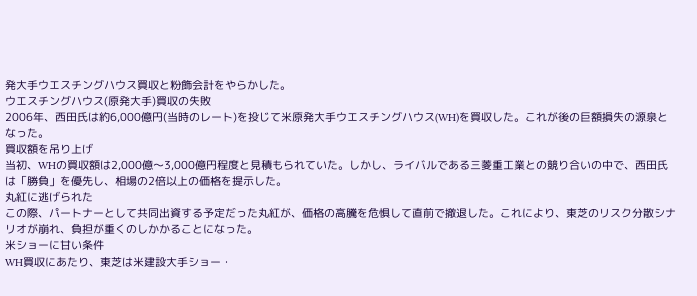発大手ウエスチングハウス買収と粉飾会計をやらかした。
ウエスチングハウス(原発大手)買収の失敗
2006年、西田氏は約6,000億円(当時のレート)を投じて米原発大手ウエスチングハウス(WH)を買収した。これが後の巨額損失の源泉となった。
買収額を吊り上げ
当初、WHの買収額は2,000億〜3,000億円程度と見積もられていた。しかし、ライバルである三菱重工業との競り合いの中で、西田氏は「勝負」を優先し、相場の2倍以上の価格を提示した。
丸紅に逃げられた
この際、パートナーとして共同出資する予定だった丸紅が、価格の高騰を危惧して直前で撤退した。これにより、東芝のリスク分散シナリオが崩れ、負担が重くのしかかることになった。
米ショーに甘い条件
WH買収にあたり、東芝は米建設大手ショー・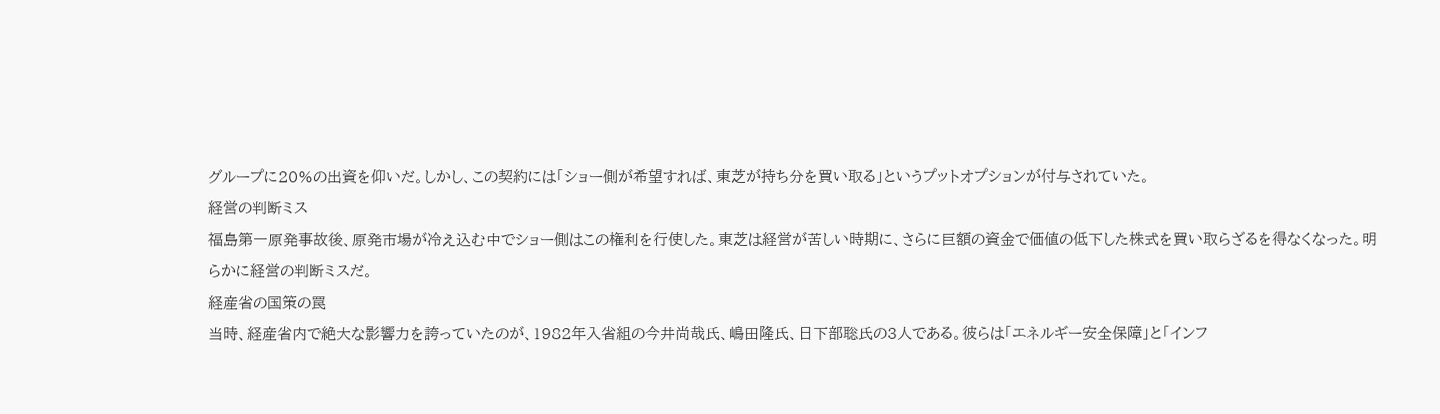グループに20%の出資を仰いだ。しかし、この契約には「ショー側が希望すれば、東芝が持ち分を買い取る」というプットオプションが付与されていた。
経営の判断ミス
福島第一原発事故後、原発市場が冷え込む中でショー側はこの権利を行使した。東芝は経営が苦しい時期に、さらに巨額の資金で価値の低下した株式を買い取らざるを得なくなった。明らかに経営の判断ミスだ。
経産省の国策の罠
当時、経産省内で絶大な影響力を誇っていたのが、1982年入省組の今井尚哉氏、嶋田隆氏、日下部聡氏の3人である。彼らは「エネルギー安全保障」と「インフ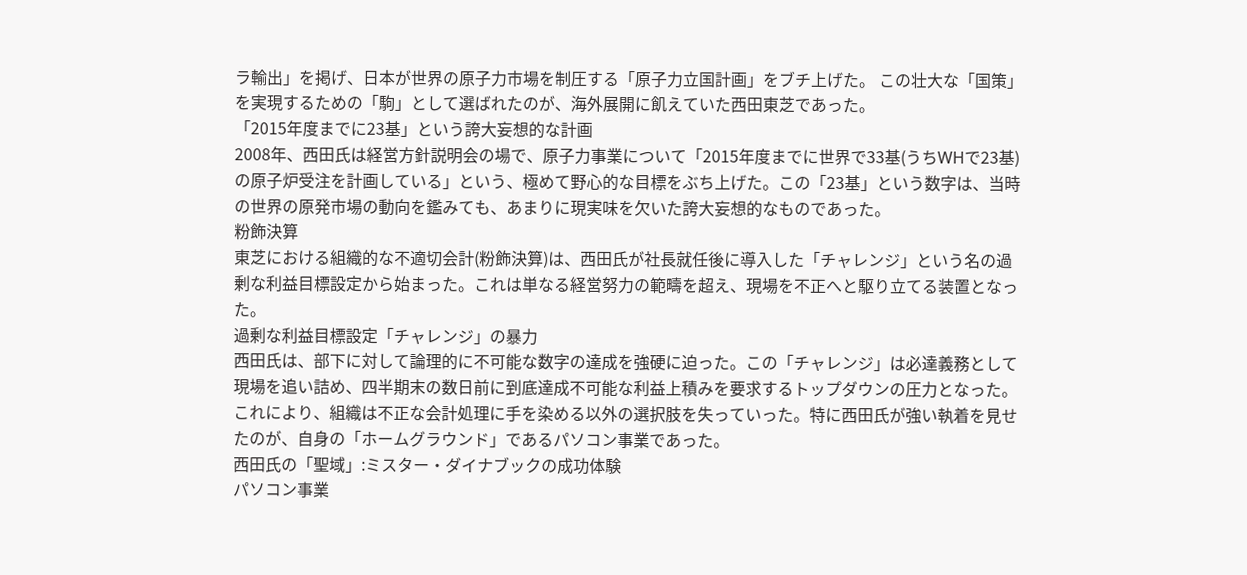ラ輸出」を掲げ、日本が世界の原子力市場を制圧する「原子力立国計画」をブチ上げた。 この壮大な「国策」を実現するための「駒」として選ばれたのが、海外展開に飢えていた西田東芝であった。
「2015年度までに23基」という誇大妄想的な計画
2008年、西田氏は経営方針説明会の場で、原子力事業について「2015年度までに世界で33基(うちWHで23基)の原子炉受注を計画している」という、極めて野心的な目標をぶち上げた。この「23基」という数字は、当時の世界の原発市場の動向を鑑みても、あまりに現実味を欠いた誇大妄想的なものであった。
粉飾決算
東芝における組織的な不適切会計(粉飾決算)は、西田氏が社長就任後に導入した「チャレンジ」という名の過剰な利益目標設定から始まった。これは単なる経営努力の範疇を超え、現場を不正へと駆り立てる装置となった。
過剰な利益目標設定「チャレンジ」の暴力
西田氏は、部下に対して論理的に不可能な数字の達成を強硬に迫った。この「チャレンジ」は必達義務として現場を追い詰め、四半期末の数日前に到底達成不可能な利益上積みを要求するトップダウンの圧力となった。これにより、組織は不正な会計処理に手を染める以外の選択肢を失っていった。特に西田氏が強い執着を見せたのが、自身の「ホームグラウンド」であるパソコン事業であった。
西田氏の「聖域」:ミスター・ダイナブックの成功体験
パソコン事業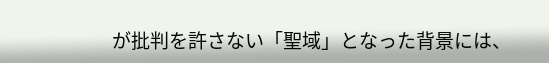が批判を許さない「聖域」となった背景には、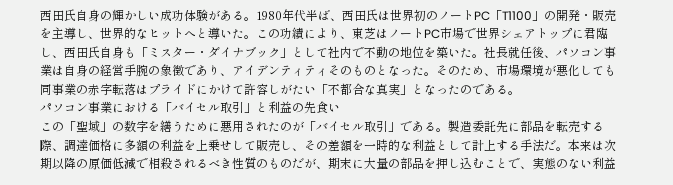西田氏自身の輝かしい成功体験がある。1980年代半ば、西田氏は世界初のノートPC「T1100」の開発・販売を主導し、世界的なヒットへと導いた。この功績により、東芝はノートPC市場で世界シェアトップに君臨し、西田氏自身も「ミスター・ダイナブック」として社内で不動の地位を築いた。社長就任後、パソコン事業は自身の経営手腕の象徴であり、アイデンティティそのものとなった。そのため、市場環境が悪化しても同事業の赤字転落はプライドにかけて許容しがたい「不都合な真実」となったのである。
パソコン事業における「バイセル取引」と利益の先食い
この「聖域」の数字を繕うために悪用されたのが「バイセル取引」である。製造委託先に部品を転売する際、調達価格に多額の利益を上乗せして販売し、その差額を一時的な利益として計上する手法だ。本来は次期以降の原価低減で相殺されるべき性質のものだが、期末に大量の部品を押し込むことで、実態のない利益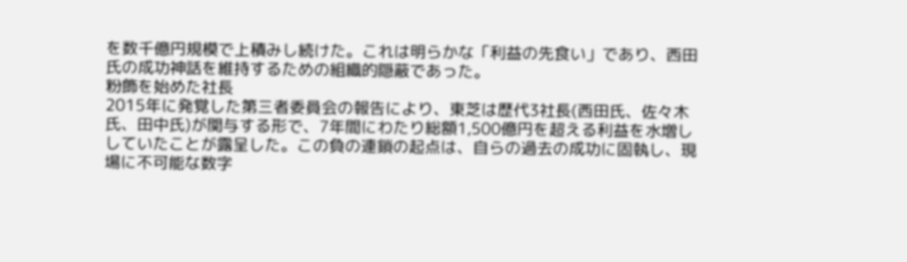を数千億円規模で上積みし続けた。これは明らかな「利益の先食い」であり、西田氏の成功神話を維持するための組織的隠蔽であった。
粉飾を始めた社長
2015年に発覚した第三者委員会の報告により、東芝は歴代3社長(西田氏、佐々木氏、田中氏)が関与する形で、7年間にわたり総額1,500億円を超える利益を水増ししていたことが露呈した。この負の連鎖の起点は、自らの過去の成功に固執し、現場に不可能な数字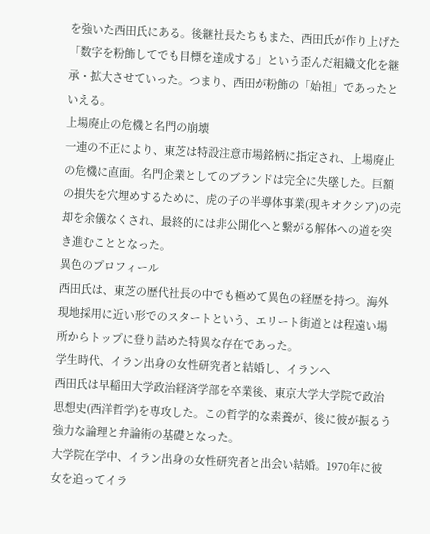を強いた西田氏にある。後継社長たちもまた、西田氏が作り上げた「数字を粉飾してでも目標を達成する」という歪んだ組織文化を継承・拡大させていった。つまり、西田が粉飾の「始祖」であったといえる。
上場廃止の危機と名門の崩壊
一連の不正により、東芝は特設注意市場銘柄に指定され、上場廃止の危機に直面。名門企業としてのブランドは完全に失墜した。巨額の損失を穴埋めするために、虎の子の半導体事業(現キオクシア)の売却を余儀なくされ、最終的には非公開化へと繋がる解体への道を突き進むこととなった。
異色のプロフィール
西田氏は、東芝の歴代社長の中でも極めて異色の経歴を持つ。海外現地採用に近い形でのスタートという、エリート街道とは程遠い場所からトップに登り詰めた特異な存在であった。
学生時代、イラン出身の女性研究者と結婚し、イランへ
西田氏は早稲田大学政治経済学部を卒業後、東京大学大学院で政治思想史(西洋哲学)を専攻した。この哲学的な素養が、後に彼が振るう強力な論理と弁論術の基礎となった。
大学院在学中、イラン出身の女性研究者と出会い結婚。1970年に彼女を追ってイラ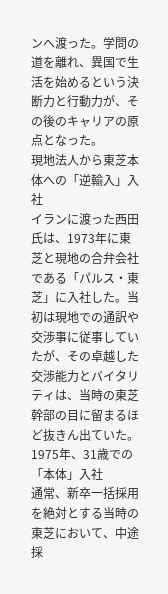ンへ渡った。学問の道を離れ、異国で生活を始めるという決断力と行動力が、その後のキャリアの原点となった。
現地法人から東芝本体への「逆輸入」入社
イランに渡った西田氏は、1973年に東芝と現地の合弁会社である「パルス・東芝」に入社した。当初は現地での通訳や交渉事に従事していたが、その卓越した交渉能力とバイタリティは、当時の東芝幹部の目に留まるほど抜きん出ていた。
1975年、31歳での「本体」入社
通常、新卒一括採用を絶対とする当時の東芝において、中途採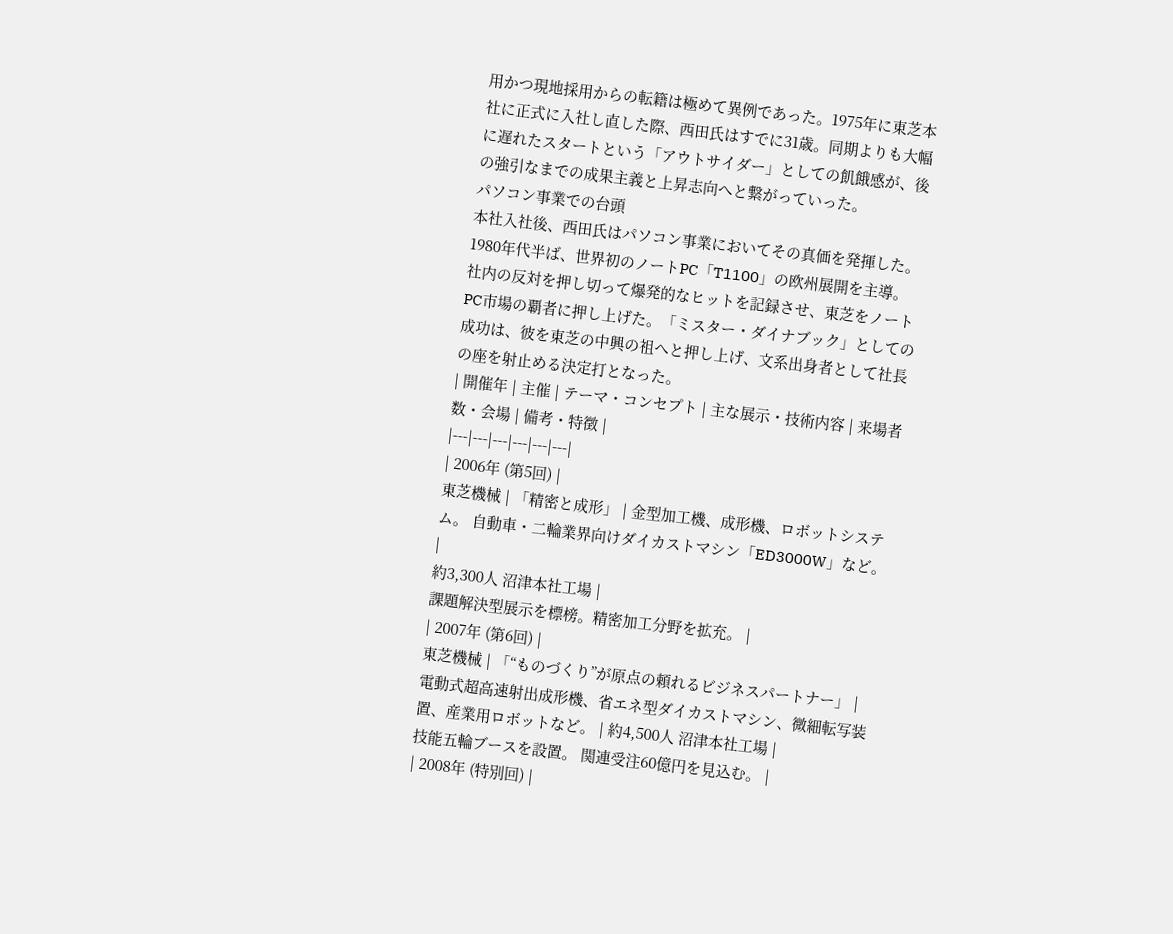用かつ現地採用からの転籍は極めて異例であった。1975年に東芝本社に正式に入社し直した際、西田氏はすでに31歳。同期よりも大幅に遅れたスタートという「アウトサイダー」としての飢餓感が、後の強引なまでの成果主義と上昇志向へと繋がっていった。
パソコン事業での台頭
本社入社後、西田氏はパソコン事業においてその真価を発揮した。1980年代半ば、世界初のノートPC「T1100」の欧州展開を主導。社内の反対を押し切って爆発的なヒットを記録させ、東芝をノートPC市場の覇者に押し上げた。「ミスター・ダイナブック」としての成功は、彼を東芝の中興の祖へと押し上げ、文系出身者として社長の座を射止める決定打となった。
| 開催年 | 主催 | テーマ・コンセプト | 主な展示・技術内容 | 来場者数・会場 | 備考・特徴 |
|---|---|---|---|---|---|
| 2006年 (第5回) |
東芝機械 | 「精密と成形」 | 金型加工機、成形機、ロボットシステム。 自動車・二輪業界向けダイカストマシン「ED3000W」など。 |
約3,300人 沼津本社工場 |
課題解決型展示を標榜。精密加工分野を拡充。 |
| 2007年 (第6回) |
東芝機械 | 「“ものづくり”が原点の頼れるビジネスパートナー」 | 電動式超高速射出成形機、省エネ型ダイカストマシン、微細転写装置、産業用ロボットなど。 | 約4,500人 沼津本社工場 |
技能五輪ブースを設置。 関連受注60億円を見込む。 |
| 2008年 (特別回) |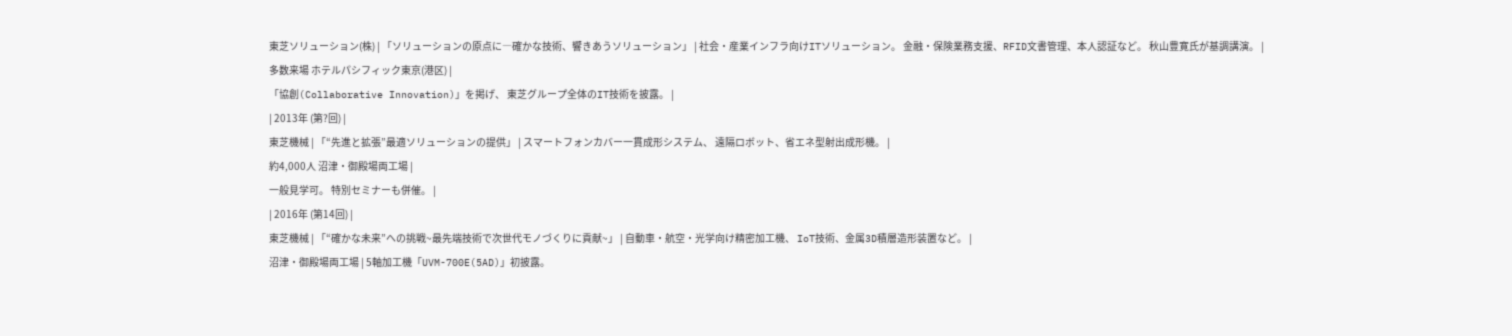東芝ソリューション(株) | 「ソリューションの原点に―確かな技術、響きあうソリューション」 | 社会・産業インフラ向けITソリューション。 金融・保険業務支援、RFID文書管理、本人認証など。 秋山豊寛氏が基調講演。 |
多数来場 ホテルパシフィック東京(港区) |
「協創(Collaborative Innovation)」を掲げ、 東芝グループ全体のIT技術を披露。 |
| 2013年 (第?回) |
東芝機械 | 「“先進と拡張”最適ソリューションの提供」 | スマートフォンカバー一貫成形システム、 遠隔ロボット、省エネ型射出成形機。 |
約4,000人 沼津・御殿場両工場 |
一般見学可。 特別セミナーも併催。 |
| 2016年 (第14回) |
東芝機械 | 「“確かな未来”への挑戦~最先端技術で次世代モノづくりに貢献~」 | 自動車・航空・光学向け精密加工機、 IoT技術、金属3D積層造形装置など。 |
沼津・御殿場両工場 | 5軸加工機「UVM-700E(5AD)」初披露。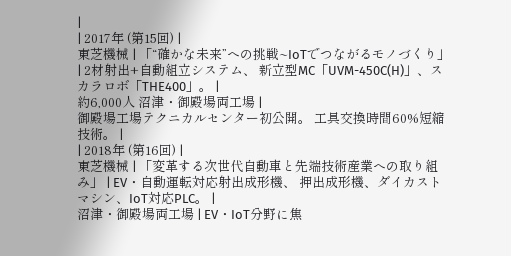|
| 2017年 (第15回) |
東芝機械 | 「“確かな未来”への挑戦~IoTでつながるモノづくり」 | 2材射出+自動組立システム、 新立型MC「UVM-450C(H)」、スカラロボ「THE400」。 |
約6,000人 沼津・御殿場両工場 |
御殿場工場テクニカルセンター初公開。 工具交換時間60%短縮技術。 |
| 2018年 (第16回) |
東芝機械 | 「変革する次世代自動車と先端技術産業への取り組み」 | EV・自動運転対応射出成形機、 押出成形機、ダイカストマシン、IoT対応PLC。 |
沼津・御殿場両工場 | EV・IoT分野に焦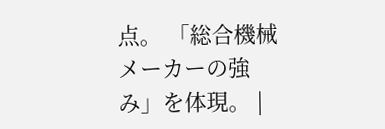点。 「総合機械メーカーの強み」を体現。 |